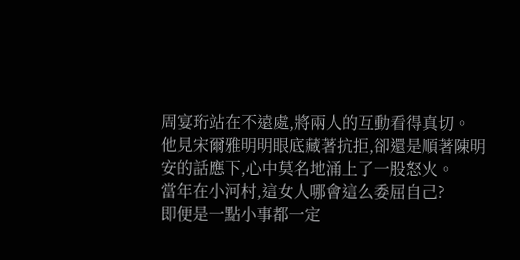周宴珩站在不遠處,將兩人的互動看得真切。
他見宋爾雅明明眼底藏著抗拒,卻還是順著陳明安的話應下,心中莫名地涌上了一股怒火。
當年在小河村,這女人哪會這么委屈自己?
即便是一點小事都一定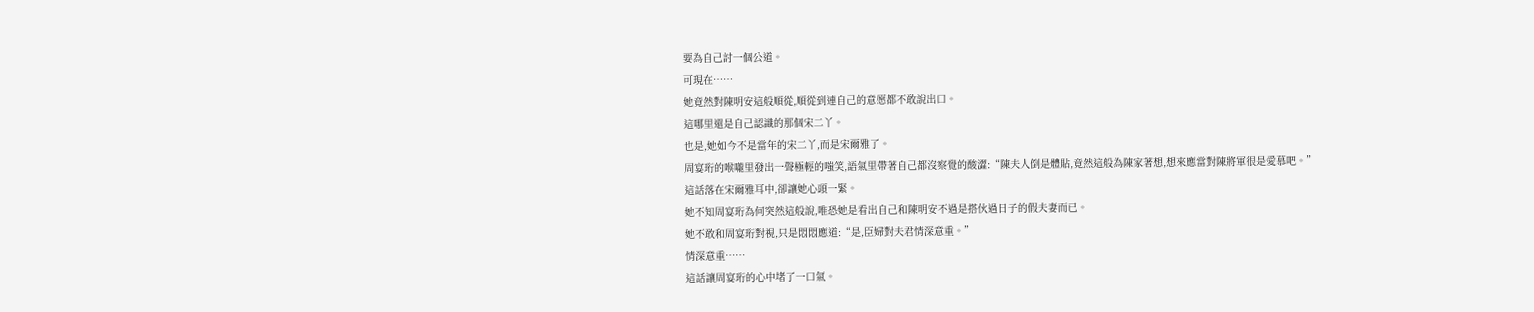要為自己討一個公道。
可現在……
她竟然對陳明安這般順從,順從到連自己的意愿都不敢說出口。
這哪里還是自己認識的那個宋二丫。
也是,她如今不是當年的宋二丫,而是宋爾雅了。
周宴珩的喉嚨里發出一聲極輕的嗤笑,語氣里帶著自己都沒察覺的酸澀:“陳夫人倒是體貼,竟然這般為陳家著想,想來應當對陳將軍很是愛慕吧。”
這話落在宋爾雅耳中,卻讓她心頭一緊。
她不知周宴珩為何突然這般說,唯恐她是看出自己和陳明安不過是搭伙過日子的假夫妻而已。
她不敢和周宴珩對視,只是悶悶應道:“是,臣婦對夫君情深意重。”
情深意重……
這話讓周宴珩的心中堵了一口氣。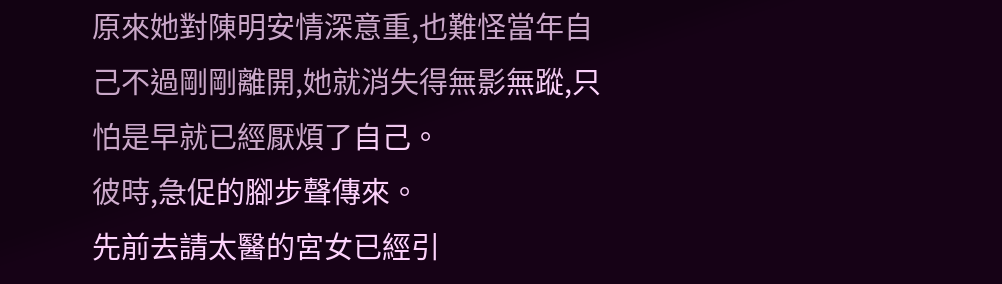原來她對陳明安情深意重,也難怪當年自己不過剛剛離開,她就消失得無影無蹤,只怕是早就已經厭煩了自己。
彼時,急促的腳步聲傳來。
先前去請太醫的宮女已經引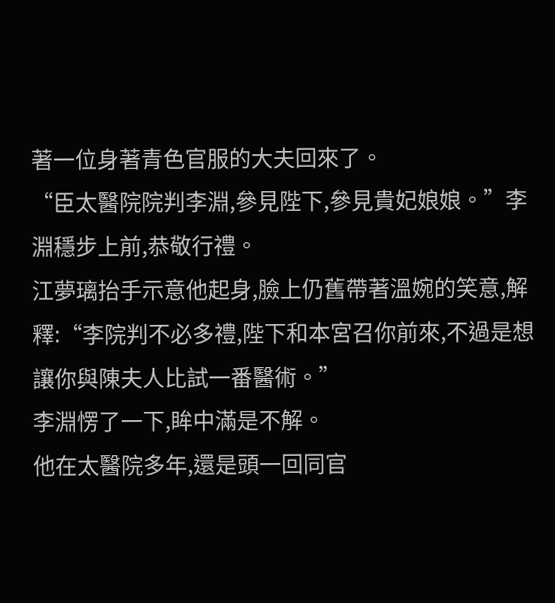著一位身著青色官服的大夫回來了。
“臣太醫院院判李淵,參見陛下,參見貴妃娘娘。”李淵穩步上前,恭敬行禮。
江夢璃抬手示意他起身,臉上仍舊帶著溫婉的笑意,解釋:“李院判不必多禮,陛下和本宮召你前來,不過是想讓你與陳夫人比試一番醫術。”
李淵愣了一下,眸中滿是不解。
他在太醫院多年,還是頭一回同官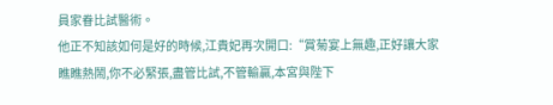員家眷比試醫術。
他正不知該如何是好的時候,江貴妃再次開口:“賞菊宴上無趣,正好讓大家瞧瞧熱鬧,你不必緊張,盡管比試,不管輸贏,本宮與陛下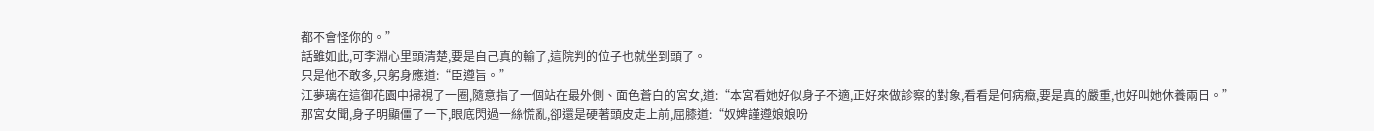都不會怪你的。”
話雖如此,可李淵心里頭清楚,要是自己真的輸了,這院判的位子也就坐到頭了。
只是他不敢多,只躬身應道:“臣遵旨。”
江夢璃在這御花園中掃視了一圈,隨意指了一個站在最外側、面色蒼白的宮女,道:“本宮看她好似身子不適,正好來做診察的對象,看看是何病癥,要是真的嚴重,也好叫她休養兩日。”
那宮女聞,身子明顯僵了一下,眼底閃過一絲慌亂,卻還是硬著頭皮走上前,屈膝道:“奴婢謹遵娘娘吩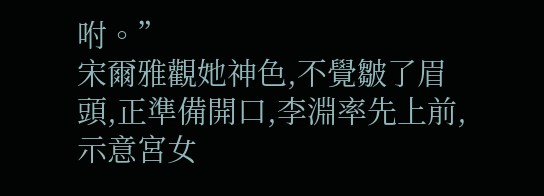咐。”
宋爾雅觀她神色,不覺皺了眉頭,正準備開口,李淵率先上前,示意宮女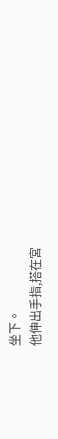坐下。
他伸出手指,搭在宮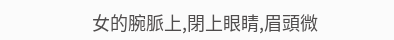女的腕脈上,閉上眼睛,眉頭微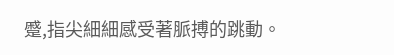蹙,指尖細細感受著脈搏的跳動。